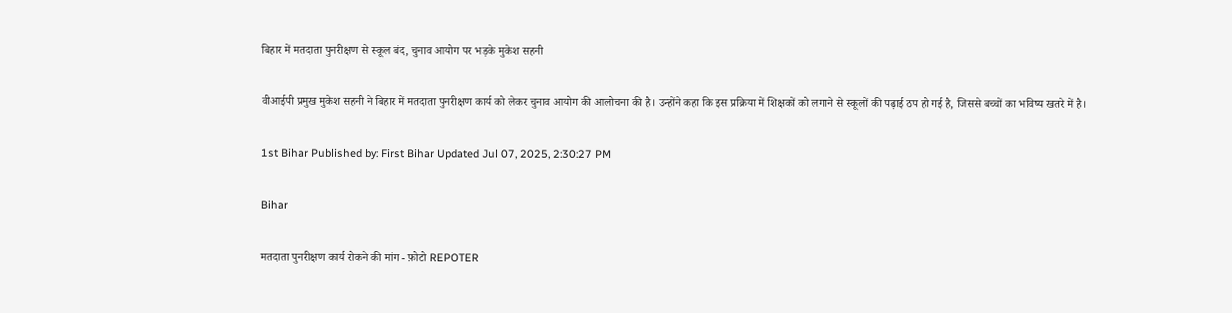बिहार में मतदाता पुनरीक्षण से स्कूल बंद, चुनाव आयोग पर भड़के मुकेश सहनी

वीआईपी प्रमुख मुकेश सहनी ने बिहार में मतदाता पुनरीक्षण कार्य को लेकर चुनाव आयोग की आलोचना की है। उन्होंने कहा कि इस प्रक्रिया में शिक्षकों को लगाने से स्कूलों की पढ़ाई ठप हो गई है, जिससे बच्चों का भविष्य खतरे में है।

1st Bihar Published by: First Bihar Updated Jul 07, 2025, 2:30:27 PM

Bihar

मतदाता पुनरीक्षण कार्य रोकने की मांग - फ़ोटो REPOTER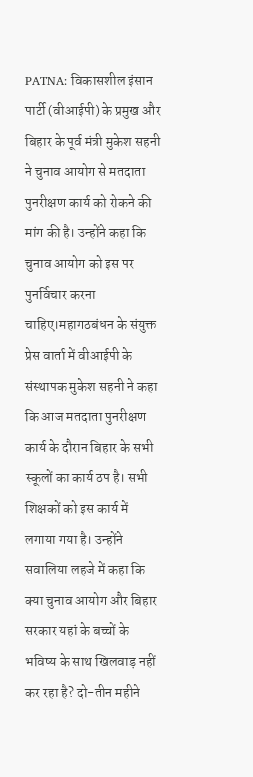PATNA: विकासशील इंसान पार्टी (वीआईपी) के प्रमुख और बिहार के पूर्व मंत्री मुकेश सहनी ने चुनाव आयोग से मतदाता पुनरीक्षण कार्य को रोकने की मांग की है। उन्होंने कहा कि चुनाव आयोग को इस पर पुनर्विचार करना चाहिए।महागठबंधन के संयुक्त प्रेस वार्ता में वीआईपी के संस्थापक मुकेश सहनी ने कहा कि आज मतदाता पुनरीक्षण कार्य के दौरान बिहार के सभी स्कूलों का कार्य ठप है। सभी शिक्षकों को इस कार्य में लगाया गया है। उन्होंने सवालिया लहजे में कहा कि क्या चुनाव आयोग और बिहार सरकार यहां के बच्चों के भविष्य के साथ खिलवाड़ नहीं कर रहा है? दो-तीन महीने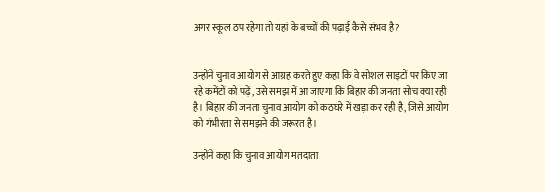अगर स्कूल ठप रहेगा तो यहां के बच्चों की पढ़ाई कैसे संभव है?


उन्होंने चुनाव आयोग से आग्रह करते हुए कहा कि वे सोशल साइटों पर किए जा रहे कमेंटों को पढ़ें, उसे समझ में आ जाएगा कि बिहार की जनता सोच क्या रही है। बिहार की जनता चुनाव आयोग को कठघरे में खड़ा कर रही है, जिसे आयोग को गंभीरता से समझने की जरूरत है।

उन्होंने कहा कि चुनाव आयोग मतदाता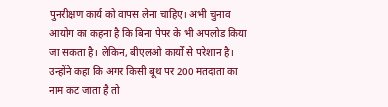पुनरीक्षण कार्य को वापस लेना चाहिए। अभी चुनाव आयोग का कहना है कि बिना पेपर के भी अपलोड किया जा सकता है। लेकिन, बीएलओ कार्यों से परेशान है। उन्होंने कहा कि अगर किसी बूथ पर 200 मतदाता का नाम कट जाता है तो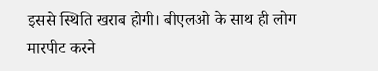इससे स्थिति खराब होगी। बीएलओ के साथ ही लोग मारपीट करने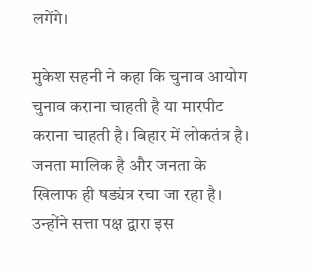लगेंगे।

मुकेश सहनी ने कहा कि चुनाव आयोग चुनाव कराना चाहती है या मारपीट कराना चाहती है। बिहार में लोकतंत्र है। जनता मालिक है और जनता के खिलाफ ही षड्यंत्र रचा जा रहा है। उन्होंने सत्ता पक्ष द्वारा इस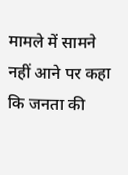मामले में सामने नहीं आने पर कहा कि जनता की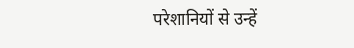परेशानियों से उन्हें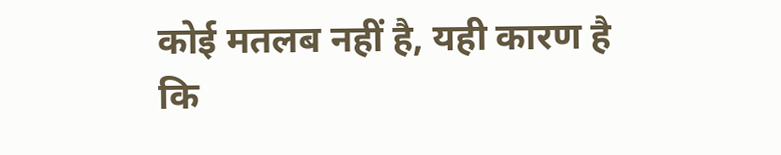कोई मतलब नहीं है, यही कारण है कि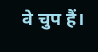वे चुप हैं।